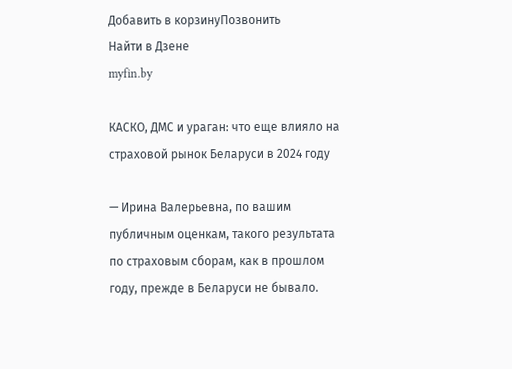Добавить в корзинуПозвонить
Найти в Дзене
myfin.by

КАСКО, ДМС и ураган: что еще влияло на страховой рынок Беларуси в 2024 году

— Ирина Валерьевна, по вашим публичным оценкам, такого результата по страховым сборам, как в прошлом году, прежде в Беларуси не бывало.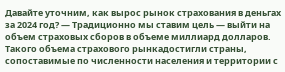Давайте уточним, как вырос рынок страхования в деньгах за 2024 год? — Традиционно мы ставим цель — выйти на объем страховых сборов в объеме миллиард долларов. Такого объема страхового рынкадостигли страны, сопоставимые по численности населения и территории с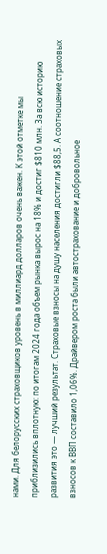нами. Для белорусских страховщиков уровень в миллиард долларов очень важен. К этой отметке мы приблизились вплотную: по итогам 2024 года объем рынка вырос на 18% и достиг $810 млн. За всю историю развития это — лучший результат. Страховые взносы на душу населения достигли $88,5. А соотношение страховых взносов к ВВП составило 1,06%. Драйвером роста были автострахование и добровольное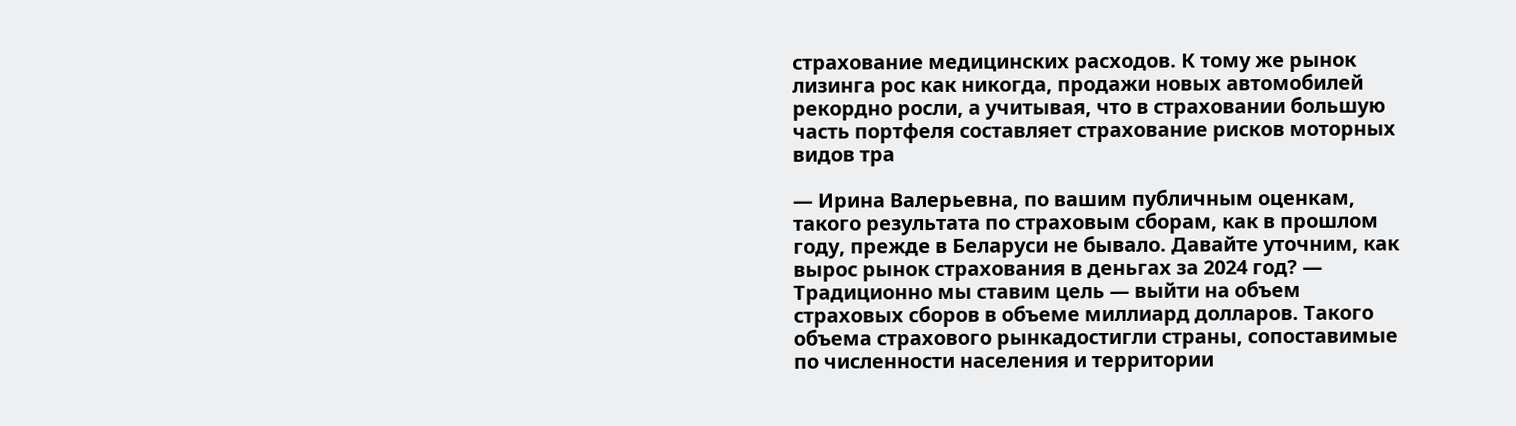страхование медицинских расходов. К тому же рынок лизинга рос как никогда, продажи новых автомобилей рекордно росли, а учитывая, что в страховании большую часть портфеля составляет страхование рисков моторных видов тра

— Ирина Валерьевна, по вашим публичным оценкам, такого результата по страховым сборам, как в прошлом году, прежде в Беларуси не бывало. Давайте уточним, как вырос рынок страхования в деньгах за 2024 год? — Традиционно мы ставим цель — выйти на объем страховых сборов в объеме миллиард долларов. Такого объема страхового рынкадостигли страны, сопоставимые по численности населения и территории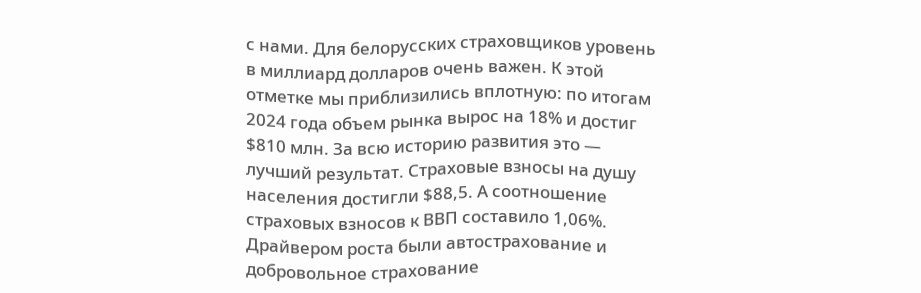с нами. Для белорусских страховщиков уровень в миллиард долларов очень важен. К этой отметке мы приблизились вплотную: по итогам 2024 года объем рынка вырос на 18% и достиг $810 млн. За всю историю развития это — лучший результат. Страховые взносы на душу населения достигли $88,5. А соотношение страховых взносов к ВВП составило 1,06%. Драйвером роста были автострахование и добровольное страхование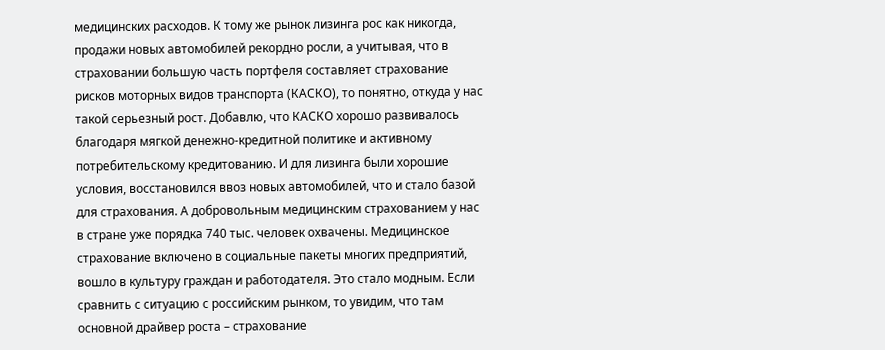медицинских расходов. К тому же рынок лизинга рос как никогда, продажи новых автомобилей рекордно росли, а учитывая, что в страховании большую часть портфеля составляет страхование рисков моторных видов транспорта (КАСКО), то понятно, откуда у нас такой серьезный рост. Добавлю, что КАСКО хорошо развивалось благодаря мягкой денежно-кредитной политике и активному потребительскому кредитованию. И для лизинга были хорошие условия, восстановился ввоз новых автомобилей, что и стало базой для страхования. А добровольным медицинским страхованием у нас в стране уже порядка 740 тыс. человек охвачены. Медицинское страхование включено в социальные пакеты многих предприятий, вошло в культуру граждан и работодателя. Это стало модным. Если сравнить с ситуацию с российским рынком, то увидим, что там основной драйвер роста – страхование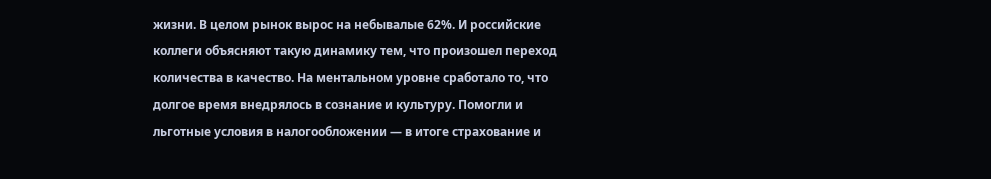жизни. В целом рынок вырос на небывалые 62%. И российские коллеги объясняют такую динамику тем, что произошел переход количества в качество. На ментальном уровне сработало то, что долгое время внедрялось в сознание и культуру. Помогли и льготные условия в налогообложении — в итоге страхование и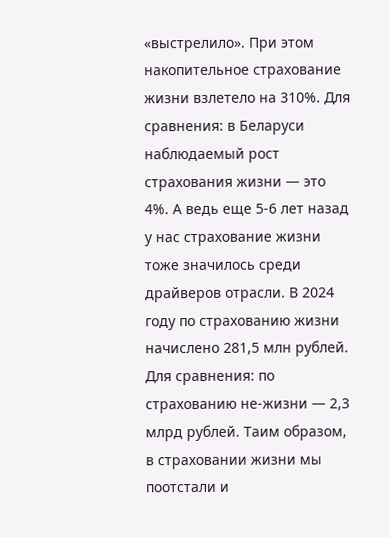«выстрелило». При этом накопительное страхование жизни взлетело на 310%. Для сравнения: в Беларуси наблюдаемый рост страхования жизни — это 4%. А ведь еще 5-6 лет назад у нас страхование жизни тоже значилось среди драйверов отрасли. В 2024 году по страхованию жизни начислено 281,5 млн рублей. Для сравнения: по страхованию не-жизни — 2,3 млрд рублей. Таим образом, в страховании жизни мы поотстали и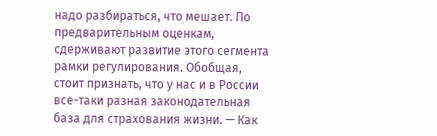надо разбираться, что мешает. По предварительным оценкам, сдерживают развитие этого сегмента рамки регулирования. Обобщая, стоит признать, что у нас и в России все-таки разная законодательная база для страхования жизни. — Как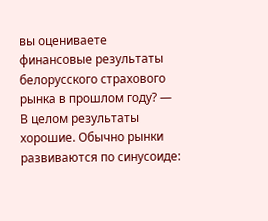вы оцениваете финансовые результаты белорусского страхового рынка в прошлом году? — В целом результаты хорошие. Обычно рынки развиваются по синусоиде: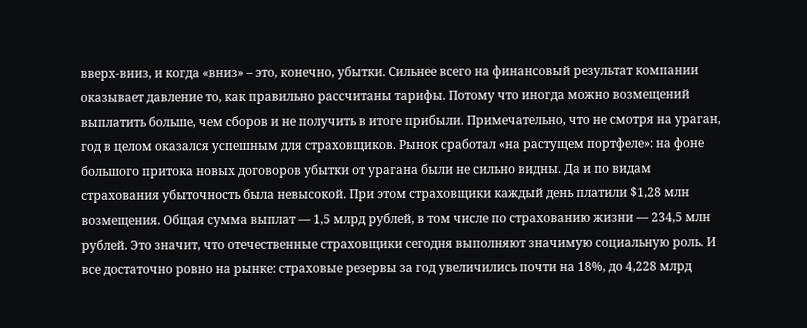вверх-вниз, и когда «вниз» – это, конечно, убытки. Сильнее всего на финансовый результат компании оказывает давление то, как правильно рассчитаны тарифы. Потому что иногда можно возмещений выплатить больше, чем сборов и не получить в итоге прибыли. Примечательно, что не смотря на ураган, год в целом оказался успешным для страховщиков. Рынок сработал «на растущем портфеле»: на фоне большого притока новых договоров убытки от урагана были не сильно видны. Да и по видам страхования убыточность была невысокой. При этом страховщики каждый день платили $1,28 млн возмещения. Общая сумма выплат — 1,5 млрд рублей, в том числе по страхованию жизни — 234,5 млн рублей. Это значит, что отечественные страховщики сегодня выполняют значимую социальную роль. И все достаточно ровно на рынке: страховые резервы за год увеличились почти на 18%, до 4,228 млрд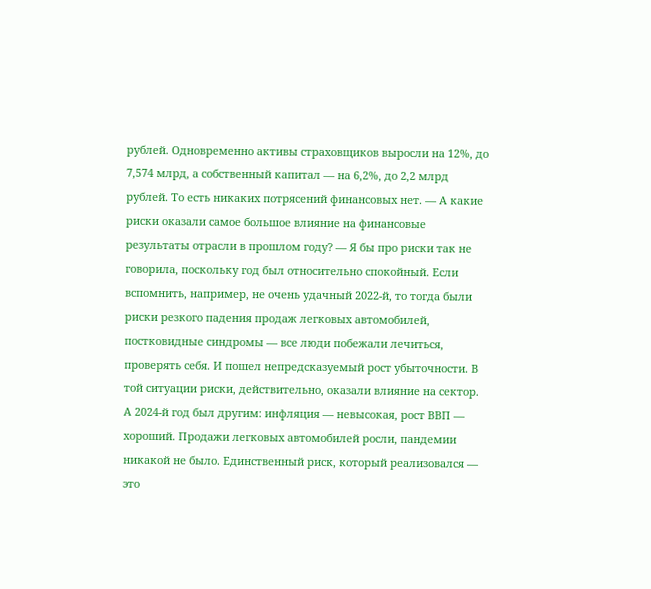рублей. Одновременно активы страховщиков выросли на 12%, до 7,574 млрд, а собственный капитал — на 6,2%, до 2,2 млрд рублей. То есть никаких потрясений финансовых нет. — А какие риски оказали самое большое влияние на финансовые результаты отрасли в прошлом году? — Я бы про риски так не говорила, поскольку год был относительно спокойный. Если вспомнить, например, не очень удачный 2022-й, то тогда были риски резкого падения продаж легковых автомобилей, постковидные синдромы — все люди побежали лечиться, проверять себя. И пошел непредсказуемый рост убыточности. В той ситуации риски, действительно, оказали влияние на сектор. А 2024-й год был другим: инфляция — невысокая, рост ВВП — хороший. Продажи легковых автомобилей росли, пандемии никакой не было. Единственный риск, который реализовался — это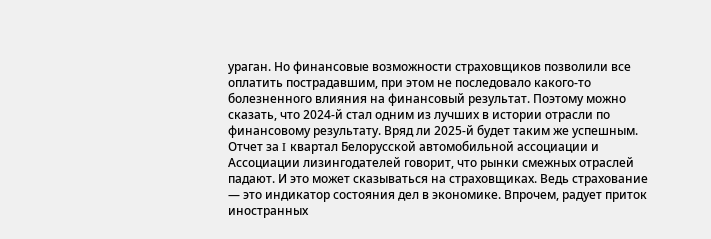ураган. Но финансовые возможности страховщиков позволили все оплатить пострадавшим, при этом не последовало какого-то болезненного влияния на финансовый результат. Поэтому можно сказать, что 2024-й стал одним из лучших в истории отрасли по финансовому результату. Вряд ли 2025-й будет таким же успешным. Отчет за I квартал Белорусской автомобильной ассоциации и Ассоциации лизингодателей говорит, что рынки смежных отраслей падают. И это может сказываться на страховщиках. Ведь страхование — это индикатор состояния дел в экономике. Впрочем, радует приток иностранных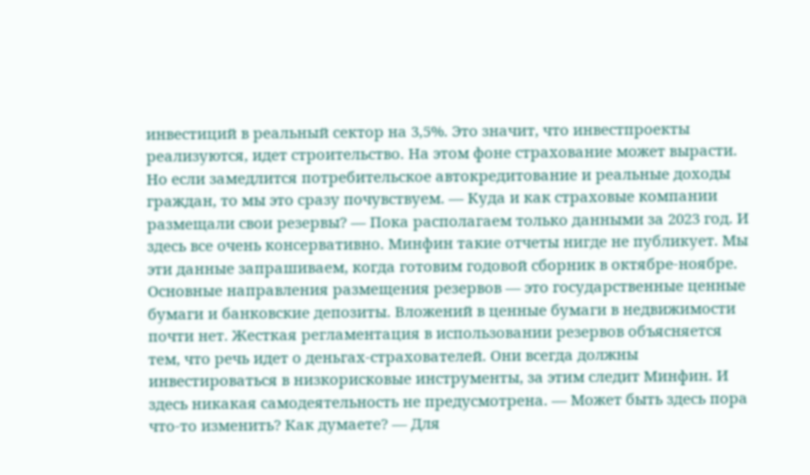инвестиций в реальный сектор на 3,5%. Это значит, что инвестпроекты реализуются, идет строительство. На этом фоне страхование может вырасти. Но если замедлится потребительское автокредитование и реальные доходы граждан, то мы это сразу почувствуем. — Куда и как страховые компании размещали свои резервы? — Пока располагаем только данными за 2023 год. И здесь все очень консервативно. Минфин такие отчеты нигде не публикует. Мы эти данные запрашиваем, когда готовим годовой сборник в октябре-ноябре. Основные направления размещения резервов — это государственные ценные бумаги и банковские депозиты. Вложений в ценные бумаги в недвижимости почти нет. Жесткая регламентация в использовании резервов объясняется тем, что речь идет о деньгах-страхователей. Они всегда должны инвестироваться в низкорисковые инструменты, за этим следит Минфин. И здесь никакая самодеятельность не предусмотрена. — Может быть здесь пора что-то изменить? Как думаете? — Для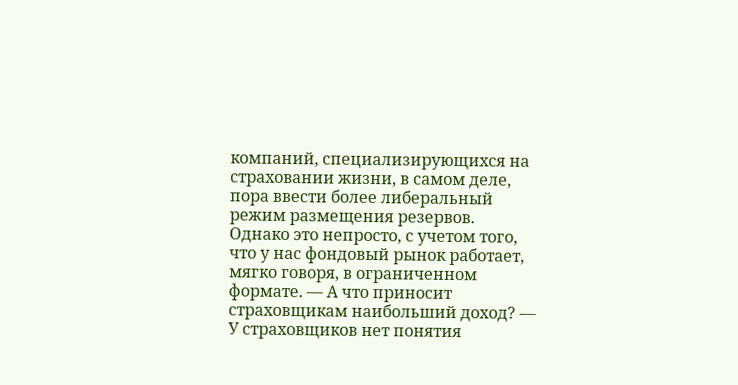компаний, специализирующихся на страховании жизни, в самом деле, пора ввести более либеральный режим размещения резервов. Однако это непросто, с учетом того, что у нас фондовый рынок работает, мягко говоря, в ограниченном формате. — А что приносит страховщикам наибольший доход? — У страховщиков нет понятия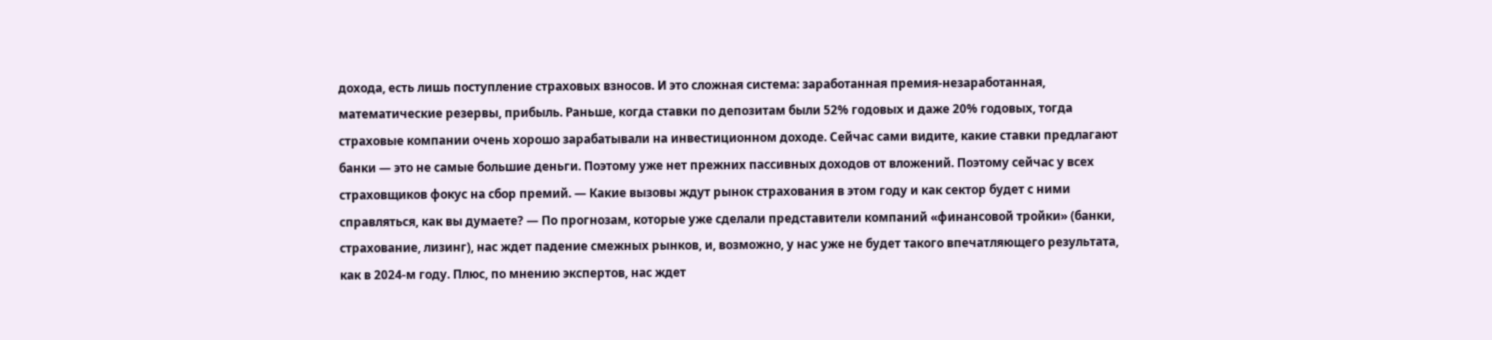дохода, есть лишь поступление страховых взносов. И это сложная система: заработанная премия-незаработанная, математические резервы, прибыль. Раньше, когда ставки по депозитам были 52% годовых и даже 20% годовых, тогда страховые компании очень хорошо зарабатывали на инвестиционном доходе. Сейчас сами видите, какие ставки предлагают банки — это не самые большие деньги. Поэтому уже нет прежних пассивных доходов от вложений. Поэтому сейчас у всех страховщиков фокус на сбор премий. — Какие вызовы ждут рынок страхования в этом году и как сектор будет с ними справляться, как вы думаете? — По прогнозам, которые уже сделали представители компаний «финансовой тройки» (банки, страхование, лизинг), нас ждет падение смежных рынков, и, возможно, у нас уже не будет такого впечатляющего результата, как в 2024-м году. Плюс, по мнению экспертов, нас ждет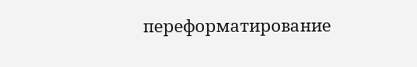переформатирование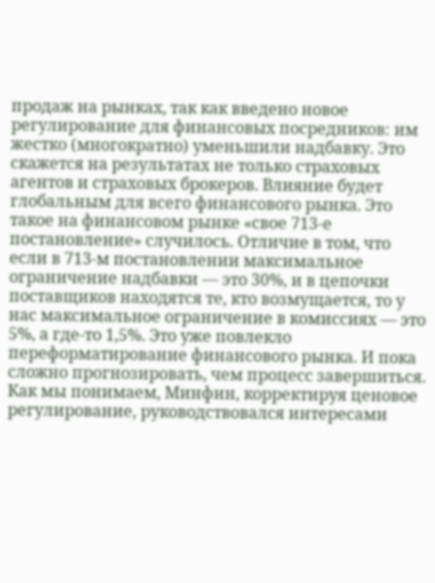продаж на рынках, так как введено новое регулирование для финансовых посредников: им жестко (многократно) уменьшили надбавку. Это скажется на результатах не только страховых агентов и страховых брокеров. Влияние будет глобальным для всего финансового рынка. Это такое на финансовом рынке «свое 713-е постановление» случилось. Отличие в том, что если в 713-м постановлении максимальное ограничение надбавки — это 30%, и в цепочки поставщиков находятся те, кто возмущается, то у нас максимальное ограничение в комиссиях — это 5%, а где-то 1,5%. Это уже повлекло переформатирование финансового рынка. И пока сложно прогнозировать, чем процесс завершиться. Как мы понимаем, Минфин, корректируя ценовое регулирование, руководствовался интересами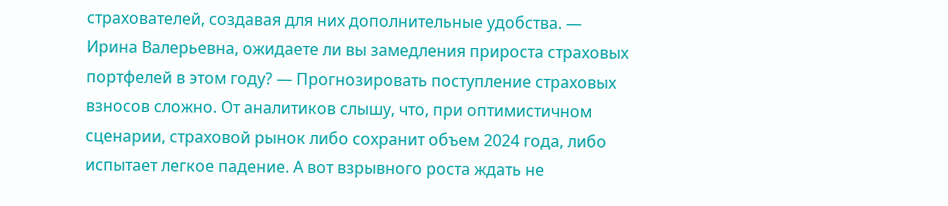страхователей, создавая для них дополнительные удобства. — Ирина Валерьевна, ожидаете ли вы замедления прироста страховых портфелей в этом году? — Прогнозировать поступление страховых взносов сложно. От аналитиков слышу, что, при оптимистичном сценарии, страховой рынок либо сохранит объем 2024 года, либо испытает легкое падение. А вот взрывного роста ждать не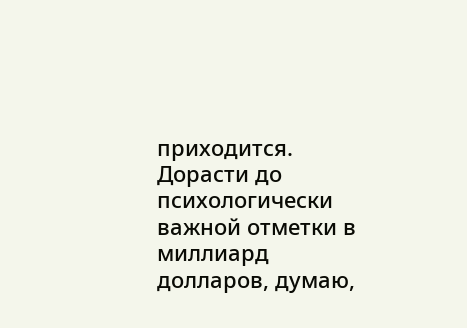приходится. Дорасти до психологически важной отметки в миллиард долларов, думаю,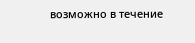возможно в течение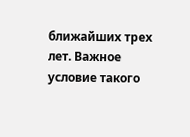ближайших трех лет. Важное условие такого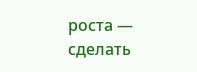роста — сделать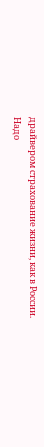драйвером страхование жизни, как в России. Надо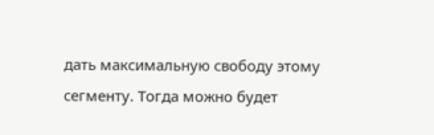дать максимальную свободу этому сегменту. Тогда можно будет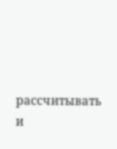рассчитывать и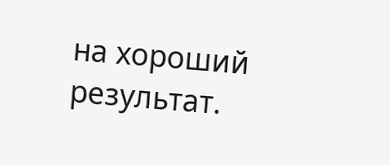на хороший результат.